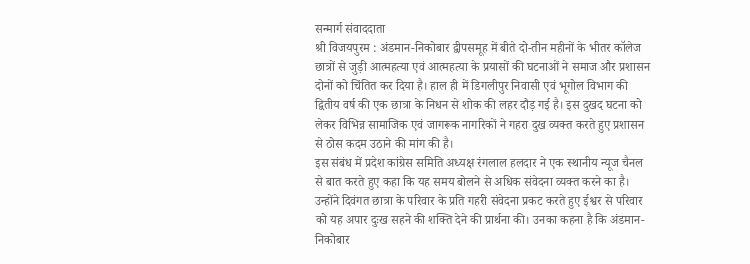सन्मार्ग संवाददाता
श्री विजयपुरम : अंडमान-निकोबार द्वीपसमूह में बीते दो-तीन महीनों के भीतर कॉलेज छात्रों से जुड़ी आत्महत्या एवं आत्महत्या के प्रयासों की घटनाओं ने समाज और प्रशासन दोनों को चिंतित कर दिया है। हाल ही में डिगलीपुर निवासी एवं भूगोल विभाग की द्वितीय वर्ष की एक छात्रा के निधन से शोक की लहर दौड़ गई है। इस दुखद घटना को लेकर विभिन्न सामाजिक एवं जागरूक नागरिकों ने गहरा दुख व्यक्त करते हुए प्रशासन से ठोस कदम उठाने की मांग की है।
इस संबंध में प्रदेश कांग्रेस समिति अध्यक्ष रंगलाल हलदार ने एक स्थानीय न्यूज चैनल से बात करते हुए कहा कि यह समय बोलने से अधिक संवेदना व्यक्त करने का है। उन्होंने दिवंगत छात्रा के परिवार के प्रति गहरी संवेदना प्रकट करते हुए ईश्वर से परिवार को यह अपार दुःख सहने की शक्ति देने की प्रार्थना की। उनका कहना है कि अंडमान-निकोबार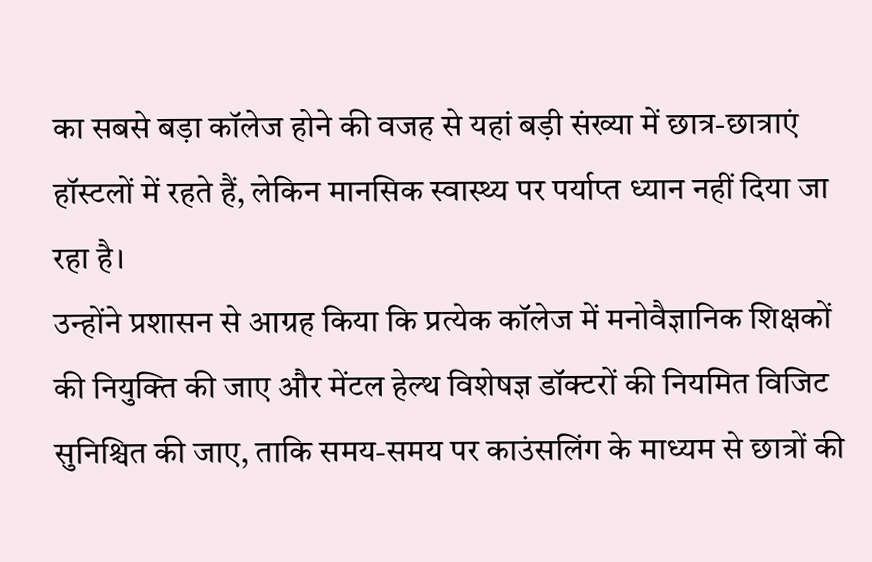का सबसे बड़ा कॉलेज होने की वजह से यहां बड़ी संख्या में छात्र-छात्राएं हॉस्टलों में रहते हैं, लेकिन मानसिक स्वास्थ्य पर पर्याप्त ध्यान नहीं दिया जा रहा है।
उन्होंने प्रशासन से आग्रह किया कि प्रत्येक कॉलेज में मनोवैज्ञानिक शिक्षकों की नियुक्ति की जाए और मेंटल हेल्थ विशेषज्ञ डॉक्टरों की नियमित विजिट सुनिश्चित की जाए, ताकि समय-समय पर काउंसलिंग के माध्यम से छात्रों की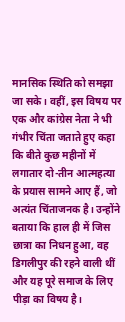मानसिक स्थिति को समझा जा सके। वहीं, इस विषय पर एक और कांग्रेस नेता ने भी गंभीर चिंता जताते हुए कहा कि बीते कुछ महीनों में लगातार दो-तीन आत्महत्या के प्रयास सामने आए हैं, जो अत्यंत चिंताजनक है। उन्होंने बताया कि हाल ही में जिस छात्रा का निधन हुआ, वह डिगलीपुर की रहने वाली थीं और यह पूरे समाज के लिए पीड़ा का विषय है।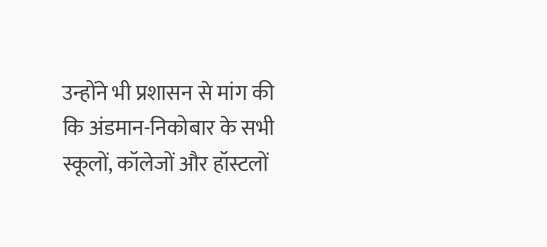उन्होंने भी प्रशासन से मांग की कि अंडमान-निकोबार के सभी स्कूलों, कॉलेजों और हॉस्टलों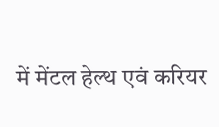में मेंटल हेल्थ एवं करियर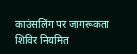काउंसलिंग पर जागरूकता शिविर नियमित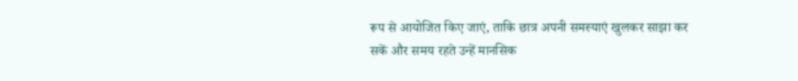रूप से आयोजित किए जाएं, ताकि छात्र अपनी समस्याएं खुलकर साझा कर सकें और समय रहते उन्हें मानसिक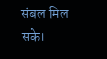संबल मिल सके।